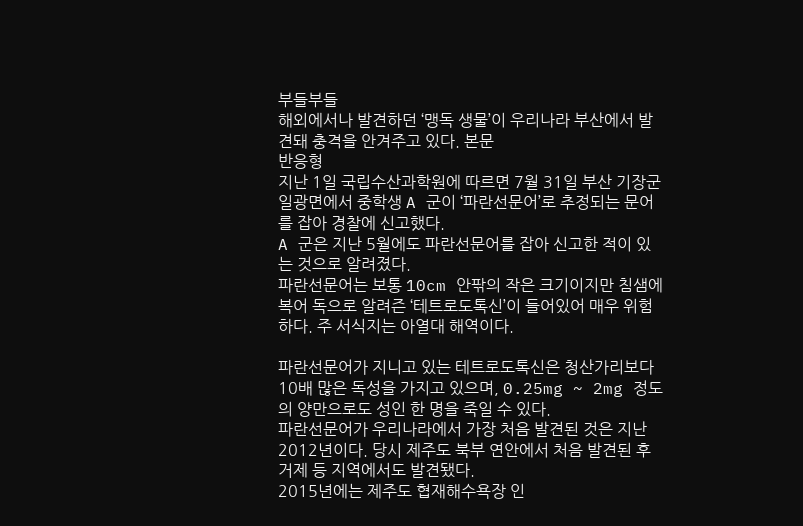부들부들
해외에서나 발견하던 ‘맹독 생물’이 우리나라 부산에서 발견돼 충격을 안겨주고 있다. 본문
반응형
지난 1일 국립수산과학원에 따르면 7월 31일 부산 기장군 일광면에서 중학생 A 군이 ‘파란선문어’로 추정되는 문어를 잡아 경찰에 신고했다.
A 군은 지난 5월에도 파란선문어를 잡아 신고한 적이 있는 것으로 알려졌다.
파란선문어는 보통 10cm 안팎의 작은 크기이지만 침샘에 복어 독으로 알려즌 ‘테트로도톡신’이 들어있어 매우 위험하다. 주 서식지는 아열대 해역이다.

파란선문어가 지니고 있는 테트로도톡신은 청산가리보다 10배 많은 독성을 가지고 있으며, 0.25mg ~ 2mg 정도의 양만으로도 성인 한 명을 죽일 수 있다.
파란선문어가 우리나라에서 가장 처음 발견된 것은 지난 2012년이다. 당시 제주도 북부 연안에서 처음 발견된 후 거제 등 지역에서도 발견됐다.
2015년에는 제주도 협재해수욕장 인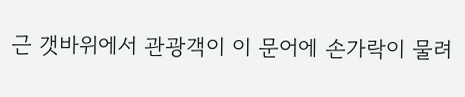근 갯바위에서 관광객이 이 문어에 손가락이 물려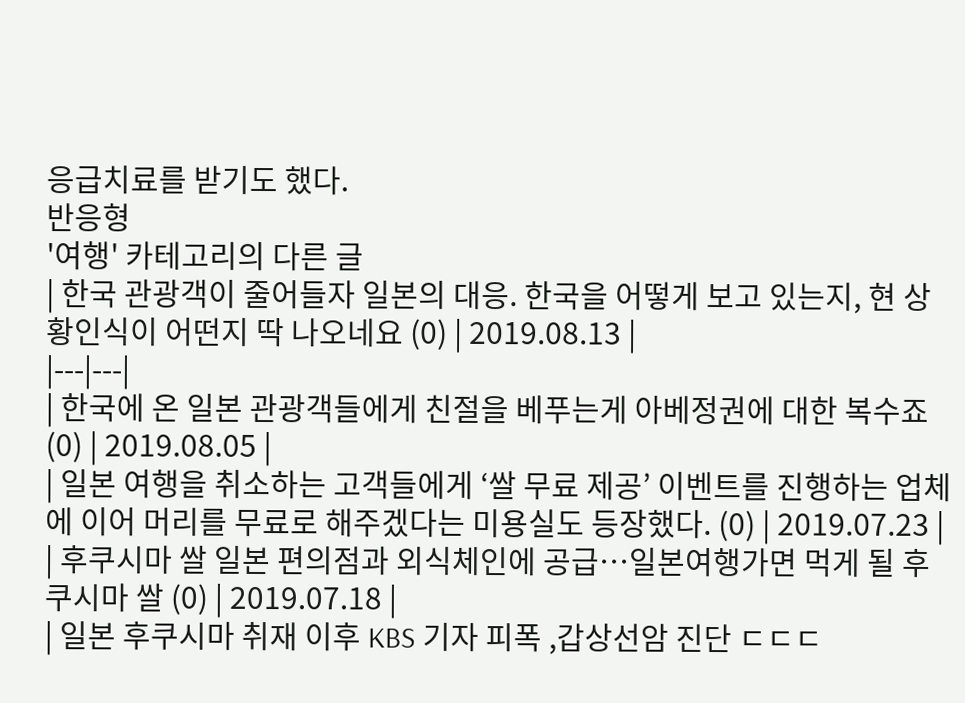응급치료를 받기도 했다.
반응형
'여행' 카테고리의 다른 글
| 한국 관광객이 줄어들자 일본의 대응. 한국을 어떻게 보고 있는지, 현 상황인식이 어떤지 딱 나오네요 (0) | 2019.08.13 |
|---|---|
| 한국에 온 일본 관광객들에게 친절을 베푸는게 아베정권에 대한 복수죠 (0) | 2019.08.05 |
| 일본 여행을 취소하는 고객들에게 ‘쌀 무료 제공’ 이벤트를 진행하는 업체에 이어 머리를 무료로 해주겠다는 미용실도 등장했다. (0) | 2019.07.23 |
| 후쿠시마 쌀 일본 편의점과 외식체인에 공급…일본여행가면 먹게 될 후쿠시마 쌀 (0) | 2019.07.18 |
| 일본 후쿠시마 취재 이후 KBS 기자 피폭 ,갑상선암 진단 ㄷㄷㄷ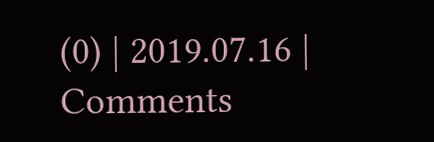(0) | 2019.07.16 |
Comments